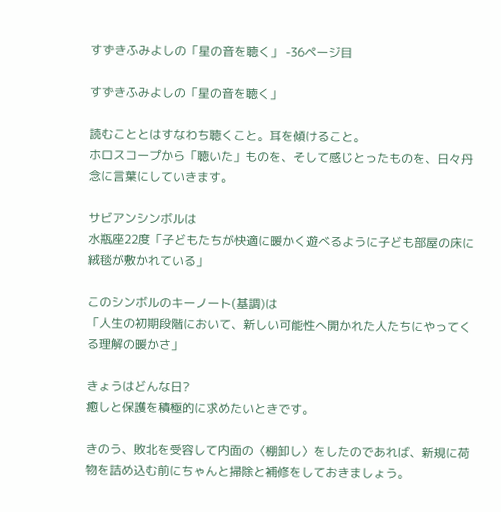すずきふみよしの「星の音を聴く」 -36ページ目

すずきふみよしの「星の音を聴く」

読むこととはすなわち聴くこと。耳を傾けること。
ホロスコープから「聴いた」ものを、そして感じとったものを、日々丹念に言葉にしていきます。

サビアンシンボルは
水瓶座22度「子どもたちが快適に暖かく遊べるように子ども部屋の床に絨毯が敷かれている」

このシンボルのキーノート(基調)は
「人生の初期段階において、新しい可能性へ開かれた人たちにやってくる理解の暖かさ」

きょうはどんな日?
癒しと保護を積極的に求めたいときです。

きのう、敗北を受容して内面の〈棚卸し〉をしたのであれば、新規に荷物を詰め込む前にちゃんと掃除と補修をしておきましょう。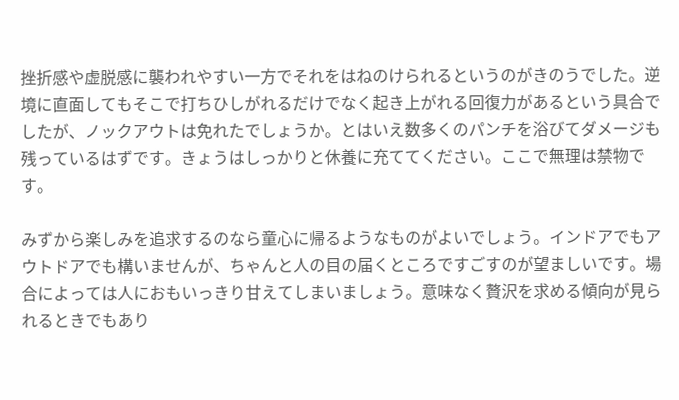挫折感や虚脱感に襲われやすい一方でそれをはねのけられるというのがきのうでした。逆境に直面してもそこで打ちひしがれるだけでなく起き上がれる回復力があるという具合でしたが、ノックアウトは免れたでしょうか。とはいえ数多くのパンチを浴びてダメージも残っているはずです。きょうはしっかりと休養に充ててください。ここで無理は禁物です。

みずから楽しみを追求するのなら童心に帰るようなものがよいでしょう。インドアでもアウトドアでも構いませんが、ちゃんと人の目の届くところですごすのが望ましいです。場合によっては人におもいっきり甘えてしまいましょう。意味なく贅沢を求める傾向が見られるときでもあり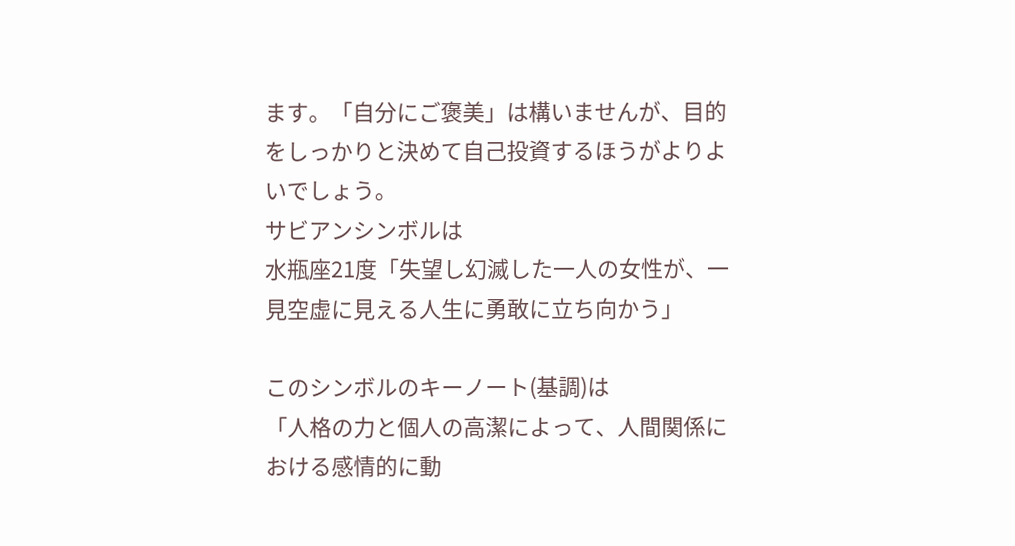ます。「自分にご褒美」は構いませんが、目的をしっかりと決めて自己投資するほうがよりよいでしょう。
サビアンシンボルは
水瓶座21度「失望し幻滅した一人の女性が、一見空虚に見える人生に勇敢に立ち向かう」

このシンボルのキーノート(基調)は
「人格の力と個人の高潔によって、人間関係における感情的に動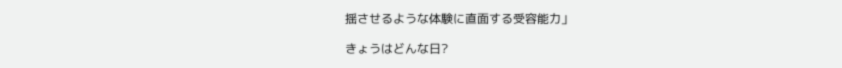揺させるような体験に直面する受容能力」

きょうはどんな日?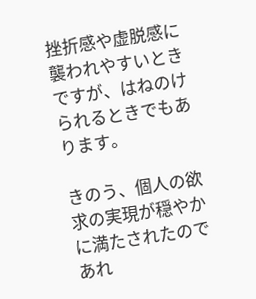挫折感や虚脱感に襲われやすいときですが、はねのけられるときでもあります。

きのう、個人の欲求の実現が穏やかに満たされたのであれ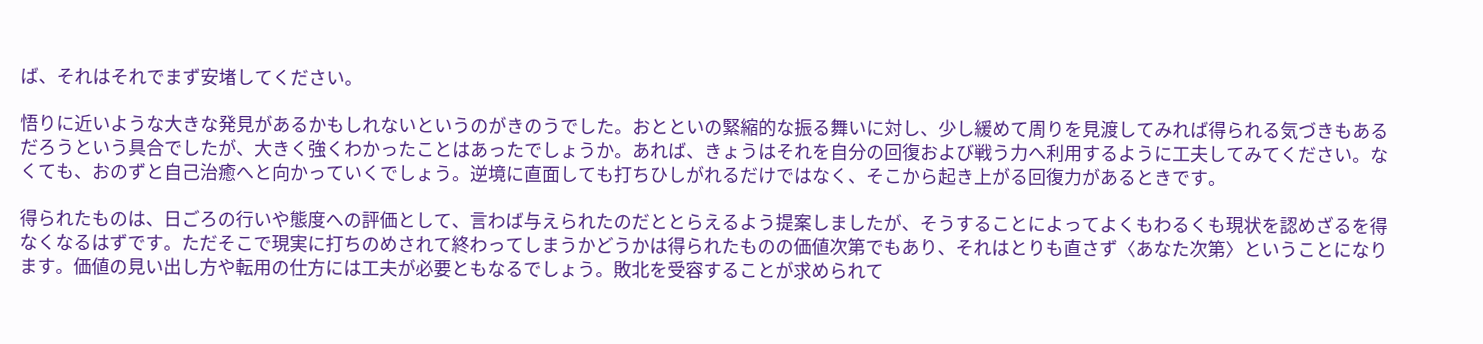ば、それはそれでまず安堵してください。

悟りに近いような大きな発見があるかもしれないというのがきのうでした。おとといの緊縮的な振る舞いに対し、少し緩めて周りを見渡してみれば得られる気づきもあるだろうという具合でしたが、大きく強くわかったことはあったでしょうか。あれば、きょうはそれを自分の回復および戦う力へ利用するように工夫してみてください。なくても、おのずと自己治癒へと向かっていくでしょう。逆境に直面しても打ちひしがれるだけではなく、そこから起き上がる回復力があるときです。

得られたものは、日ごろの行いや態度への評価として、言わば与えられたのだととらえるよう提案しましたが、そうすることによってよくもわるくも現状を認めざるを得なくなるはずです。ただそこで現実に打ちのめされて終わってしまうかどうかは得られたものの価値次第でもあり、それはとりも直さず〈あなた次第〉ということになります。価値の見い出し方や転用の仕方には工夫が必要ともなるでしょう。敗北を受容することが求められて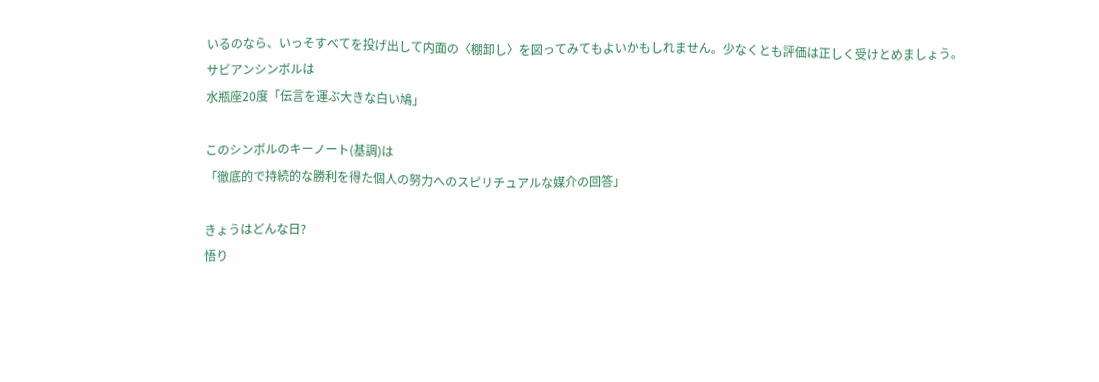いるのなら、いっそすべてを投げ出して内面の〈棚卸し〉を図ってみてもよいかもしれません。少なくとも評価は正しく受けとめましょう。
サビアンシンボルは
水瓶座20度「伝言を運ぶ大きな白い鳩」

このシンボルのキーノート(基調)は
「徹底的で持続的な勝利を得た個人の努力へのスピリチュアルな媒介の回答」

きょうはどんな日?
悟り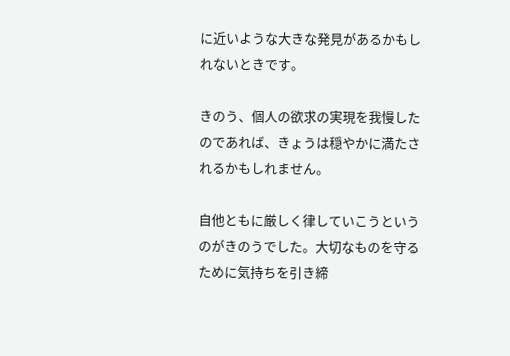に近いような大きな発見があるかもしれないときです。

きのう、個人の欲求の実現を我慢したのであれば、きょうは穏やかに満たされるかもしれません。

自他ともに厳しく律していこうというのがきのうでした。大切なものを守るために気持ちを引き締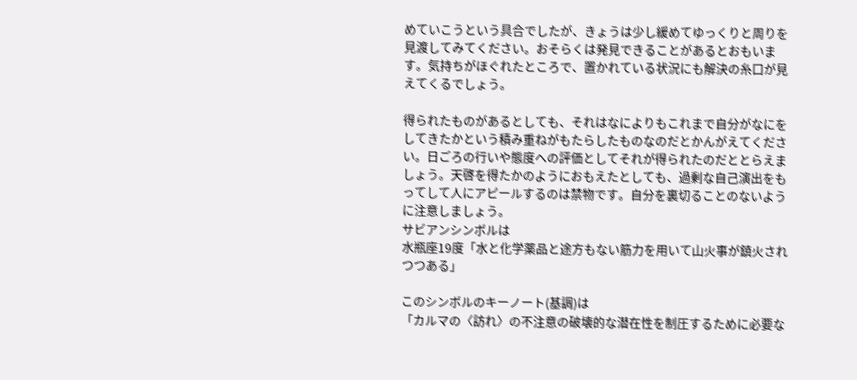めていこうという具合でしたが、きょうは少し緩めてゆっくりと周りを見渡してみてください。おそらくは発見できることがあるとおもいます。気持ちがほぐれたところで、置かれている状況にも解決の糸口が見えてくるでしょう。

得られたものがあるとしても、それはなによりもこれまで自分がなにをしてきたかという積み重ねがもたらしたものなのだとかんがえてください。日ごろの行いや態度への評価としてそれが得られたのだととらえましょう。天啓を得たかのようにおもえたとしても、過剰な自己演出をもってして人にアピールするのは禁物です。自分を裏切ることのないように注意しましょう。
サビアンシンボルは
水瓶座19度「水と化学薬品と途方もない筋力を用いて山火事が鎮火されつつある」

このシンボルのキーノート(基調)は
「カルマの〈訪れ〉の不注意の破壊的な潜在性を制圧するために必要な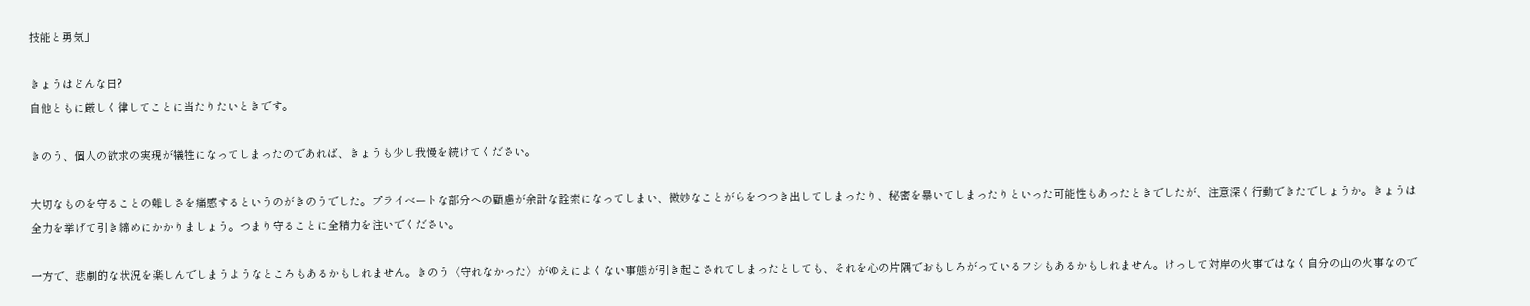技能と勇気」

きょうはどんな日?
自他ともに厳しく律してことに当たりたいときです。

きのう、個人の欲求の実現が犠牲になってしまったのであれば、きょうも少し我慢を続けてください。

大切なものを守ることの難しさを痛感するというのがきのうでした。プライベートな部分への顧慮が余計な詮索になってしまい、微妙なことがらをつつき出してしまったり、秘密を暴いてしまったりといった可能性もあったときでしたが、注意深く行動できたでしょうか。きょうは全力を挙げて引き締めにかかりましょう。つまり守ることに全精力を注いでください。

一方で、悲劇的な状況を楽しんでしまうようなところもあるかもしれません。きのう〈守れなかった〉がゆえによくない事態が引き起こされてしまったとしても、それを心の片隅でおもしろがっているフシもあるかもしれません。けっして対岸の火事ではなく自分の山の火事なので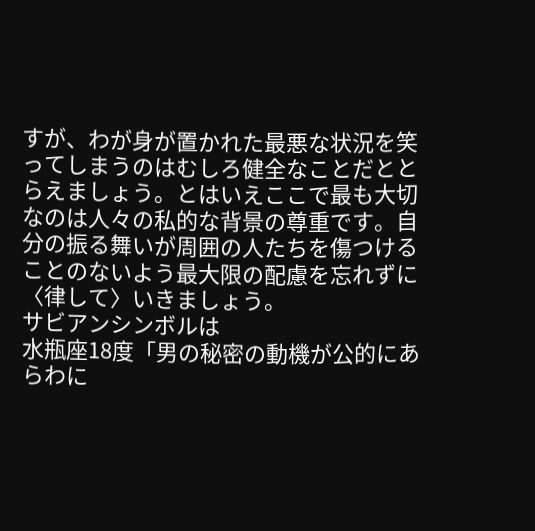すが、わが身が置かれた最悪な状況を笑ってしまうのはむしろ健全なことだととらえましょう。とはいえここで最も大切なのは人々の私的な背景の尊重です。自分の振る舞いが周囲の人たちを傷つけることのないよう最大限の配慮を忘れずに〈律して〉いきましょう。
サビアンシンボルは
水瓶座18度「男の秘密の動機が公的にあらわに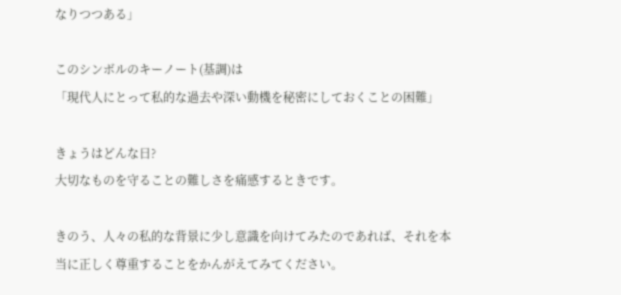なりつつある」

このシンボルのキーノート(基調)は
「現代人にとって私的な過去や深い動機を秘密にしておくことの困難」

きょうはどんな日?
大切なものを守ることの難しさを痛感するときです。

きのう、人々の私的な背景に少し意識を向けてみたのであれば、それを本当に正しく尊重することをかんがえてみてください。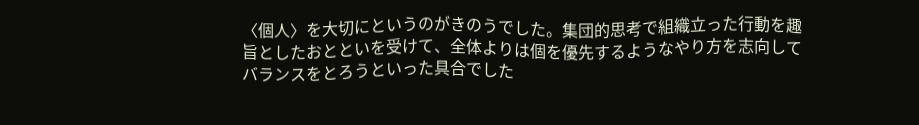〈個人〉を大切にというのがきのうでした。集団的思考で組織立った行動を趣旨としたおとといを受けて、全体よりは個を優先するようなやり方を志向してバランスをとろうといった具合でした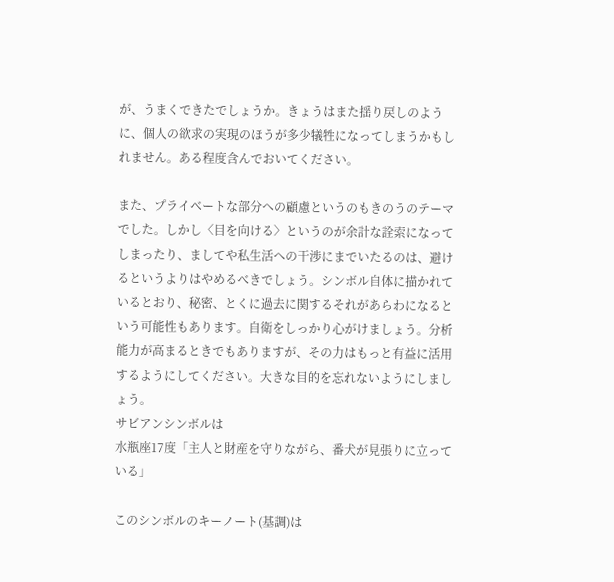が、うまくできたでしょうか。きょうはまた揺り戻しのように、個人の欲求の実現のほうが多少犠牲になってしまうかもしれません。ある程度含んでおいてください。

また、プライベートな部分への顧慮というのもきのうのテーマでした。しかし〈目を向ける〉というのが余計な詮索になってしまったり、ましてや私生活への干渉にまでいたるのは、避けるというよりはやめるべきでしょう。シンボル自体に描かれているとおり、秘密、とくに過去に関するそれがあらわになるという可能性もあります。自衛をしっかり心がけましょう。分析能力が高まるときでもありますが、その力はもっと有益に活用するようにしてください。大きな目的を忘れないようにしましょう。
サビアンシンボルは
水瓶座17度「主人と財産を守りながら、番犬が見張りに立っている」

このシンボルのキーノート(基調)は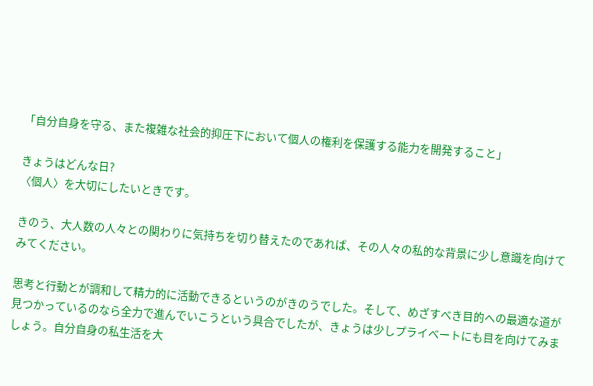「自分自身を守る、また複雑な社会的抑圧下において個人の権利を保護する能力を開発すること」

きょうはどんな日?
〈個人〉を大切にしたいときです。

きのう、大人数の人々との関わりに気持ちを切り替えたのであれば、その人々の私的な背景に少し意識を向けてみてください。

思考と行動とが調和して精力的に活動できるというのがきのうでした。そして、めざすべき目的への最適な道が見つかっているのなら全力で進んでいこうという具合でしたが、きょうは少しプライベートにも目を向けてみましょう。自分自身の私生活を大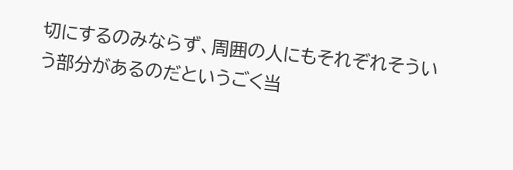切にするのみならず、周囲の人にもそれぞれそういう部分があるのだというごく当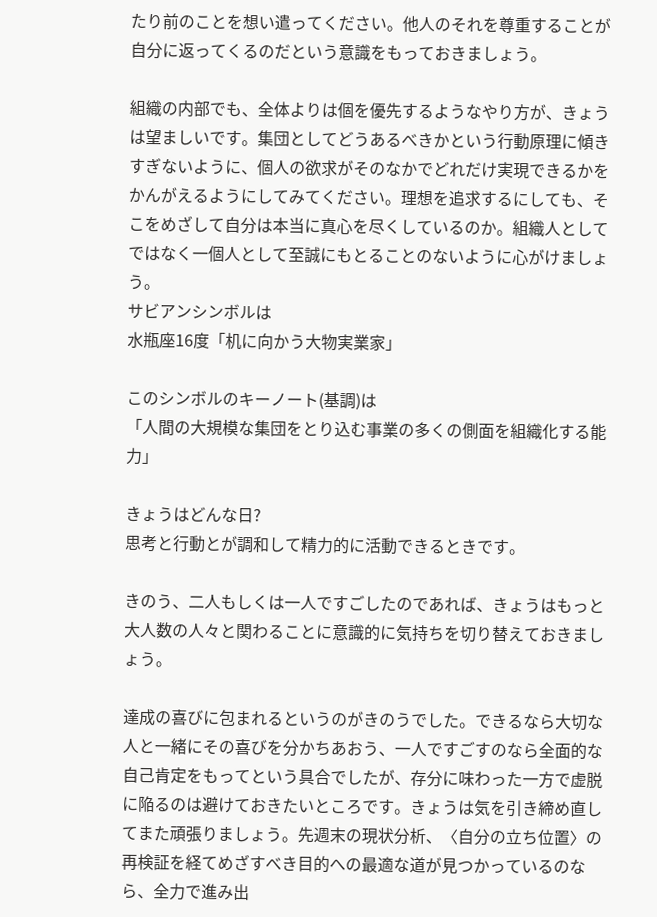たり前のことを想い遣ってください。他人のそれを尊重することが自分に返ってくるのだという意識をもっておきましょう。

組織の内部でも、全体よりは個を優先するようなやり方が、きょうは望ましいです。集団としてどうあるべきかという行動原理に傾きすぎないように、個人の欲求がそのなかでどれだけ実現できるかをかんがえるようにしてみてください。理想を追求するにしても、そこをめざして自分は本当に真心を尽くしているのか。組織人としてではなく一個人として至誠にもとることのないように心がけましょう。
サビアンシンボルは
水瓶座16度「机に向かう大物実業家」

このシンボルのキーノート(基調)は
「人間の大規模な集団をとり込む事業の多くの側面を組織化する能力」

きょうはどんな日?
思考と行動とが調和して精力的に活動できるときです。

きのう、二人もしくは一人ですごしたのであれば、きょうはもっと大人数の人々と関わることに意識的に気持ちを切り替えておきましょう。

達成の喜びに包まれるというのがきのうでした。できるなら大切な人と一緒にその喜びを分かちあおう、一人ですごすのなら全面的な自己肯定をもってという具合でしたが、存分に味わった一方で虚脱に陥るのは避けておきたいところです。きょうは気を引き締め直してまた頑張りましょう。先週末の現状分析、〈自分の立ち位置〉の再検証を経てめざすべき目的への最適な道が見つかっているのなら、全力で進み出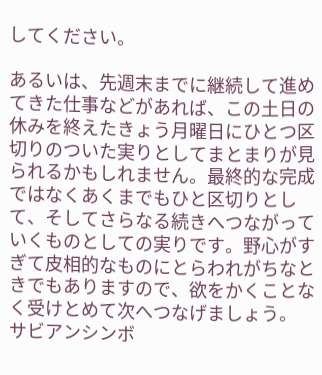してください。

あるいは、先週末までに継続して進めてきた仕事などがあれば、この土日の休みを終えたきょう月曜日にひとつ区切りのついた実りとしてまとまりが見られるかもしれません。最終的な完成ではなくあくまでもひと区切りとして、そしてさらなる続きへつながっていくものとしての実りです。野心がすぎて皮相的なものにとらわれがちなときでもありますので、欲をかくことなく受けとめて次へつなげましょう。
サビアンシンボ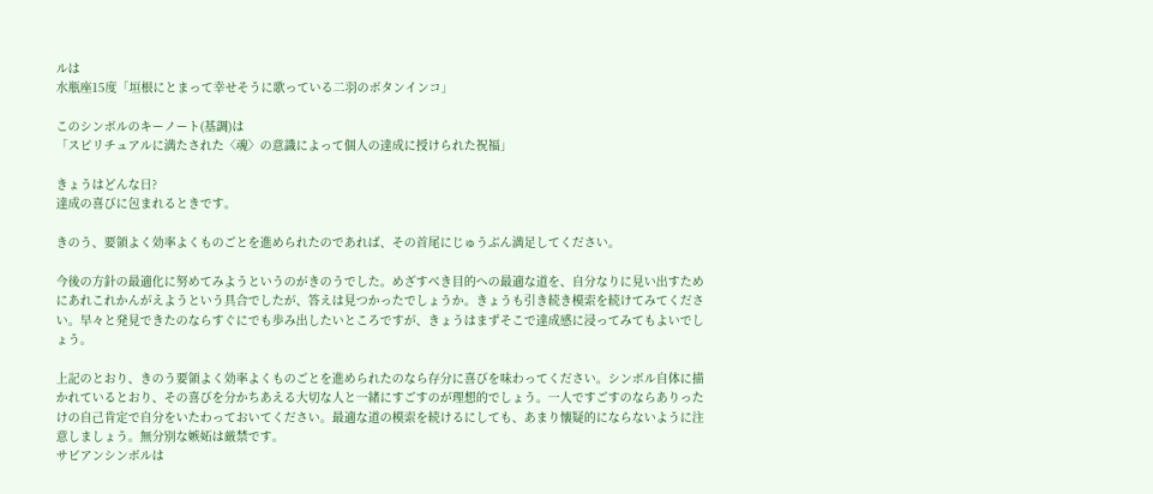ルは
水瓶座15度「垣根にとまって幸せそうに歌っている二羽のボタンインコ」

このシンボルのキーノート(基調)は
「スピリチュアルに満たされた〈魂〉の意識によって個人の達成に授けられた祝福」

きょうはどんな日?
達成の喜びに包まれるときです。

きのう、要領よく効率よくものごとを進められたのであれば、その首尾にじゅうぶん満足してください。

今後の方針の最適化に努めてみようというのがきのうでした。めざすべき目的への最適な道を、自分なりに見い出すためにあれこれかんがえようという具合でしたが、答えは見つかったでしょうか。きょうも引き続き模索を続けてみてください。早々と発見できたのならすぐにでも歩み出したいところですが、きょうはまずそこで達成感に浸ってみてもよいでしょう。

上記のとおり、きのう要領よく効率よくものごとを進められたのなら存分に喜びを味わってください。シンボル自体に描かれているとおり、その喜びを分かちあえる大切な人と一緒にすごすのが理想的でしょう。一人ですごすのならありったけの自己肯定で自分をいたわっておいてください。最適な道の模索を続けるにしても、あまり懐疑的にならないように注意しましょう。無分別な嫉妬は厳禁です。
サビアンシンボルは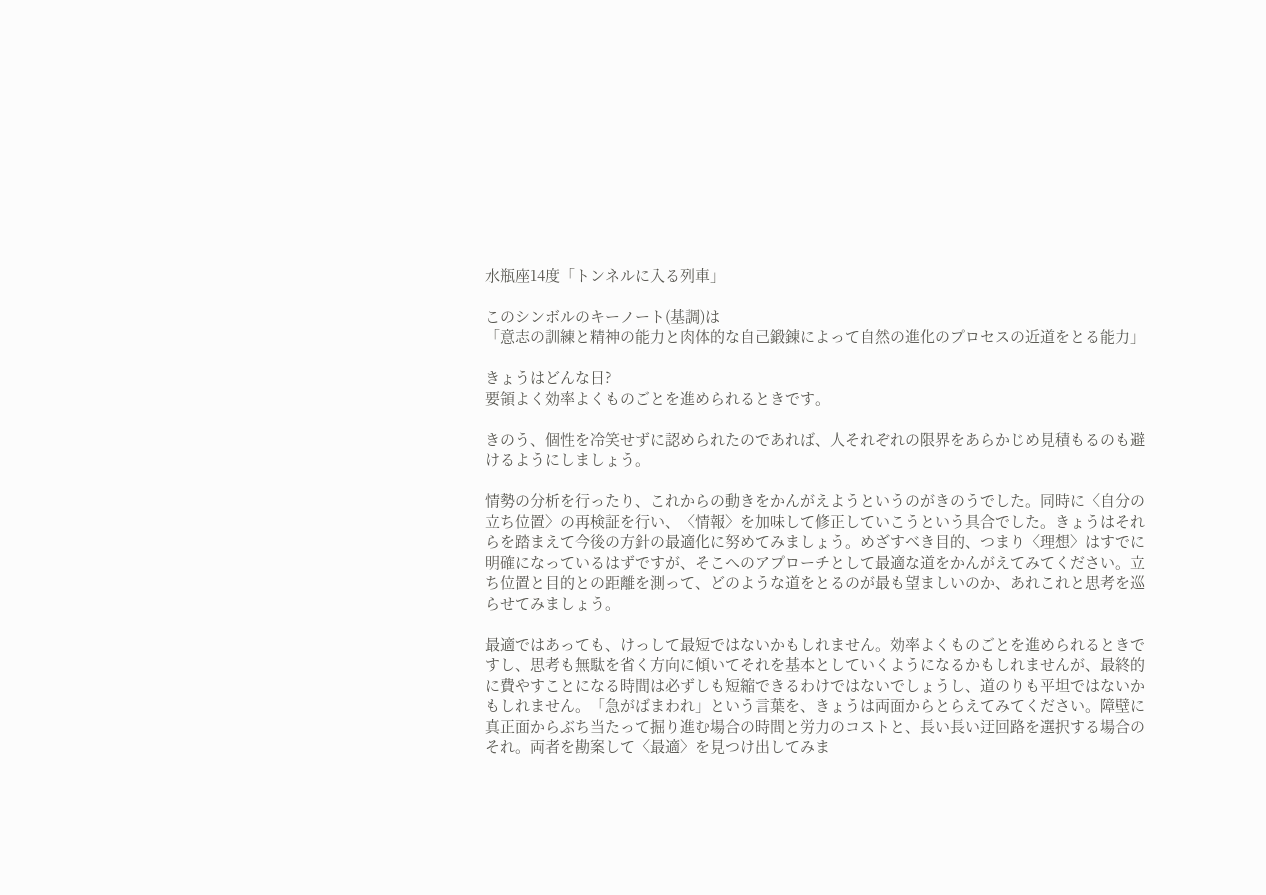水瓶座14度「トンネルに入る列車」

このシンボルのキーノート(基調)は
「意志の訓練と精神の能力と肉体的な自己鍛錬によって自然の進化のプロセスの近道をとる能力」

きょうはどんな日?
要領よく効率よくものごとを進められるときです。

きのう、個性を冷笑せずに認められたのであれば、人それぞれの限界をあらかじめ見積もるのも避けるようにしましょう。

情勢の分析を行ったり、これからの動きをかんがえようというのがきのうでした。同時に〈自分の立ち位置〉の再検証を行い、〈情報〉を加味して修正していこうという具合でした。きょうはそれらを踏まえて今後の方針の最適化に努めてみましょう。めざすべき目的、つまり〈理想〉はすでに明確になっているはずですが、そこへのアプローチとして最適な道をかんがえてみてください。立ち位置と目的との距離を測って、どのような道をとるのが最も望ましいのか、あれこれと思考を巡らせてみましょう。

最適ではあっても、けっして最短ではないかもしれません。効率よくものごとを進められるときですし、思考も無駄を省く方向に傾いてそれを基本としていくようになるかもしれませんが、最終的に費やすことになる時間は必ずしも短縮できるわけではないでしょうし、道のりも平坦ではないかもしれません。「急がばまわれ」という言葉を、きょうは両面からとらえてみてください。障壁に真正面からぶち当たって掘り進む場合の時間と労力のコストと、長い長い迂回路を選択する場合のそれ。両者を勘案して〈最適〉を見つけ出してみま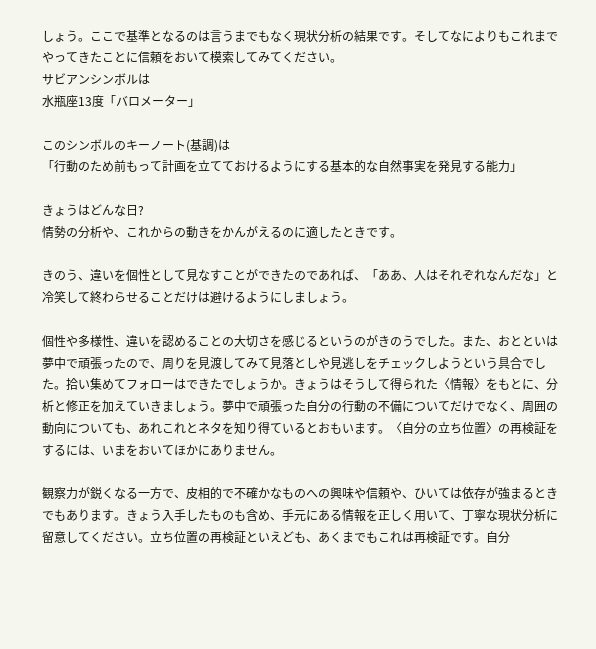しょう。ここで基準となるのは言うまでもなく現状分析の結果です。そしてなによりもこれまでやってきたことに信頼をおいて模索してみてください。
サビアンシンボルは
水瓶座13度「バロメーター」

このシンボルのキーノート(基調)は
「行動のため前もって計画を立てておけるようにする基本的な自然事実を発見する能力」

きょうはどんな日?
情勢の分析や、これからの動きをかんがえるのに適したときです。

きのう、違いを個性として見なすことができたのであれば、「ああ、人はそれぞれなんだな」と冷笑して終わらせることだけは避けるようにしましょう。

個性や多様性、違いを認めることの大切さを感じるというのがきのうでした。また、おとといは夢中で頑張ったので、周りを見渡してみて見落としや見逃しをチェックしようという具合でした。拾い集めてフォローはできたでしょうか。きょうはそうして得られた〈情報〉をもとに、分析と修正を加えていきましょう。夢中で頑張った自分の行動の不備についてだけでなく、周囲の動向についても、あれこれとネタを知り得ているとおもいます。〈自分の立ち位置〉の再検証をするには、いまをおいてほかにありません。

観察力が鋭くなる一方で、皮相的で不確かなものへの興味や信頼や、ひいては依存が強まるときでもあります。きょう入手したものも含め、手元にある情報を正しく用いて、丁寧な現状分析に留意してください。立ち位置の再検証といえども、あくまでもこれは再検証です。自分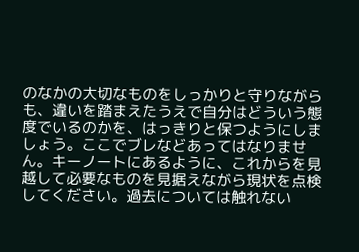のなかの大切なものをしっかりと守りながらも、違いを踏まえたうえで自分はどういう態度でいるのかを、はっきりと保つようにしましょう。ここでブレなどあってはなりません。キーノートにあるように、これからを見越して必要なものを見据えながら現状を点検してください。過去については触れない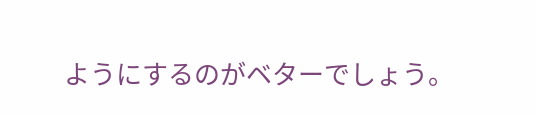ようにするのがベターでしょう。